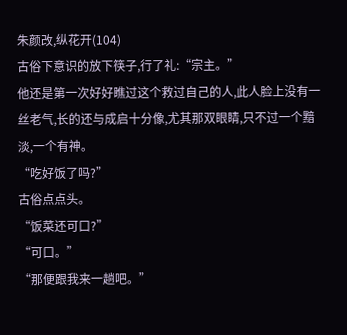朱颜改,纵花开(104)
古俗下意识的放下筷子,行了礼:“宗主。”
他还是第一次好好瞧过这个救过自己的人,此人脸上没有一丝老气,长的还与成启十分像,尤其那双眼睛,只不过一个黯淡,一个有神。
“吃好饭了吗?”
古俗点点头。
“饭菜还可口?”
“可口。”
“那便跟我来一趟吧。”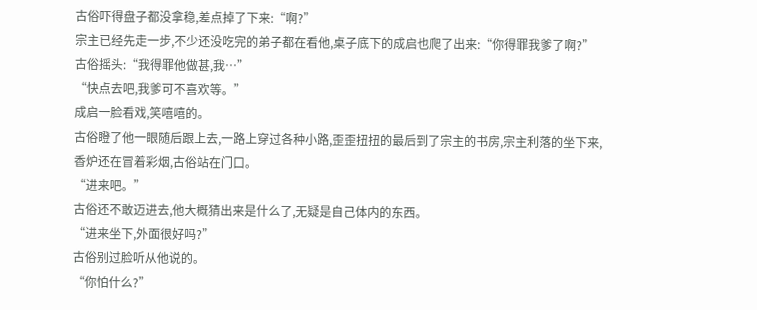古俗吓得盘子都没拿稳,差点掉了下来:“啊?”
宗主已经先走一步,不少还没吃完的弟子都在看他,桌子底下的成启也爬了出来:“你得罪我爹了啊?”
古俗摇头:“我得罪他做甚,我…”
“快点去吧,我爹可不喜欢等。”
成启一脸看戏,笑嘻嘻的。
古俗瞪了他一眼随后跟上去,一路上穿过各种小路,歪歪扭扭的最后到了宗主的书房,宗主利落的坐下来,香炉还在冒着彩烟,古俗站在门口。
“进来吧。”
古俗还不敢迈进去,他大概猜出来是什么了,无疑是自己体内的东西。
“进来坐下,外面很好吗?”
古俗别过脸听从他说的。
“你怕什么?”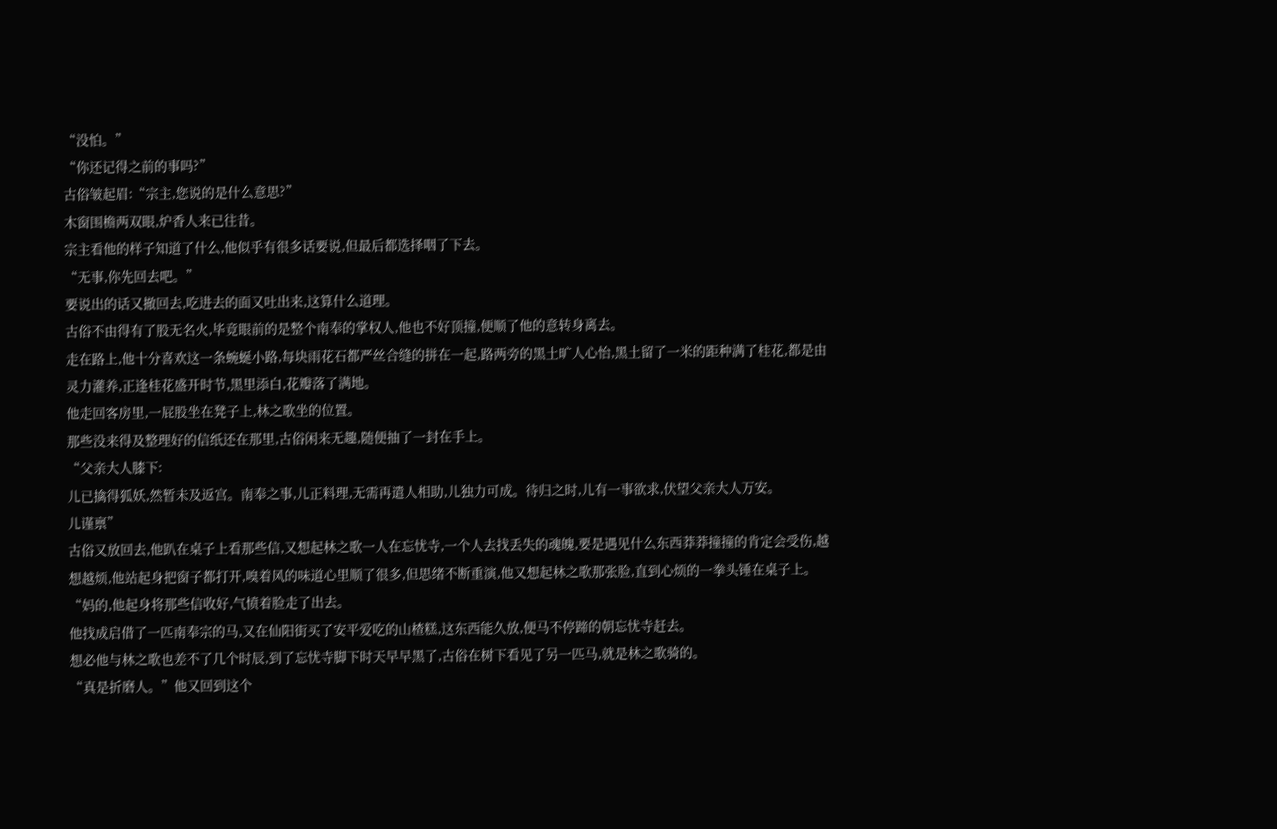“没怕。”
“你还记得之前的事吗?”
古俗皱起眉:“宗主,您说的是什么意思?”
木窗围檐两双眼,炉香人来已往昔。
宗主看他的样子知道了什么,他似乎有很多话要说,但最后都选择咽了下去。
“无事,你先回去吧。”
要说出的话又撤回去,吃进去的面又吐出来,这算什么道理。
古俗不由得有了股无名火,毕竟眼前的是整个南奉的掌权人,他也不好顶撞,便顺了他的意转身离去。
走在路上,他十分喜欢这一条蜿蜒小路,每块雨花石都严丝合缝的拼在一起,路两旁的黑土旷人心怡,黑土留了一米的距种满了桂花,都是由灵力灌养,正逢桂花盛开时节,黑里添白,花瓣落了满地。
他走回客房里,一屁股坐在凳子上,林之歌坐的位置。
那些没来得及整理好的信纸还在那里,古俗闲来无趣,随便抽了一封在手上。
“父亲大人膝下:
儿已擒得狐妖,然暂未及返宫。南奉之事,儿正料理,无需再遣人相助,儿独力可成。待归之时,儿有一事欲求,伏望父亲大人万安。
儿谨禀”
古俗又放回去,他趴在桌子上看那些信,又想起林之歌一人在忘忧寺,一个人去找丢失的魂魄,要是遇见什么东西莽莽撞撞的肯定会受伤,越想越烦,他站起身把窗子都打开,嗅着风的味道心里顺了很多,但思绪不断重演,他又想起林之歌那张脸,直到心烦的一拳头锤在桌子上。
“妈的,他起身将那些信收好,气愤着脸走了出去。
他找成启借了一匹南奉宗的马,又在仙阳街买了安平爱吃的山楂糕,这东西能久放,便马不停蹄的朝忘忧寺赶去。
想必他与林之歌也差不了几个时辰,到了忘忧寺脚下时天早早黑了,古俗在树下看见了另一匹马,就是林之歌骑的。
“真是折磨人。”他又回到这个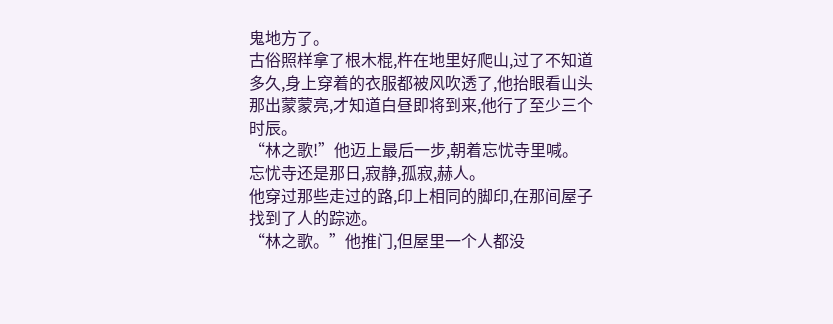鬼地方了。
古俗照样拿了根木棍,杵在地里好爬山,过了不知道多久,身上穿着的衣服都被风吹透了,他抬眼看山头那出蒙蒙亮,才知道白昼即将到来,他行了至少三个时辰。
“林之歌!”他迈上最后一步,朝着忘忧寺里喊。
忘忧寺还是那日,寂静,孤寂,赫人。
他穿过那些走过的路,印上相同的脚印,在那间屋子找到了人的踪迹。
“林之歌。”他推门,但屋里一个人都没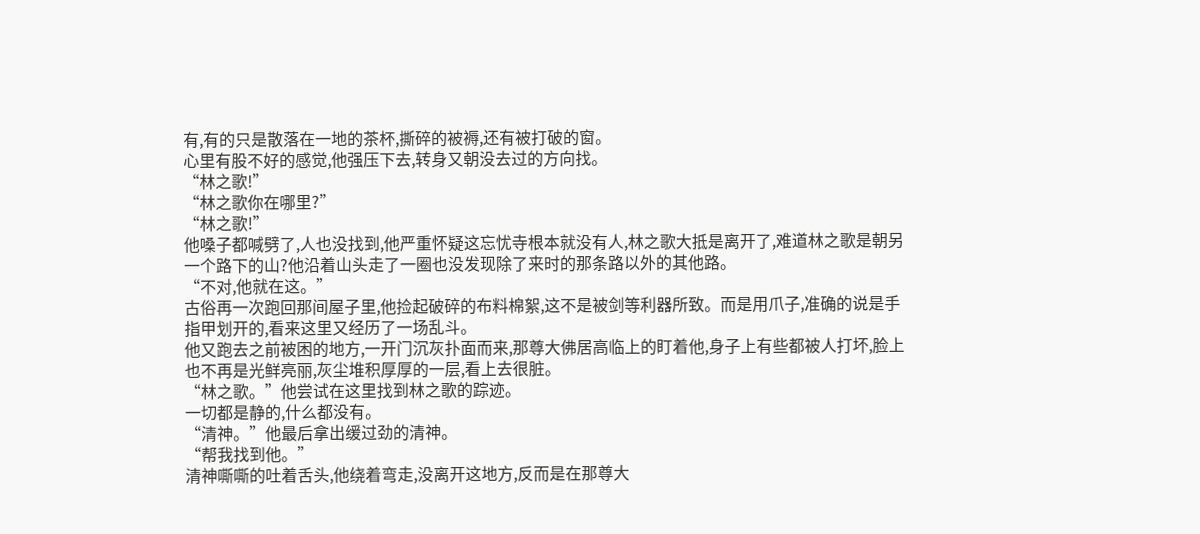有,有的只是散落在一地的茶杯,撕碎的被褥,还有被打破的窗。
心里有股不好的感觉,他强压下去,转身又朝没去过的方向找。
“林之歌!”
“林之歌你在哪里?”
“林之歌!”
他嗓子都喊劈了,人也没找到,他严重怀疑这忘忧寺根本就没有人,林之歌大抵是离开了,难道林之歌是朝另一个路下的山?他沿着山头走了一圈也没发现除了来时的那条路以外的其他路。
“不对,他就在这。”
古俗再一次跑回那间屋子里,他捡起破碎的布料棉絮,这不是被剑等利器所致。而是用爪子,准确的说是手指甲划开的,看来这里又经历了一场乱斗。
他又跑去之前被困的地方,一开门沉灰扑面而来,那尊大佛居高临上的盯着他,身子上有些都被人打坏,脸上也不再是光鲜亮丽,灰尘堆积厚厚的一层,看上去很脏。
“林之歌。”他尝试在这里找到林之歌的踪迹。
一切都是静的,什么都没有。
“清神。”他最后拿出缓过劲的清神。
“帮我找到他。”
清神嘶嘶的吐着舌头,他绕着弯走,没离开这地方,反而是在那尊大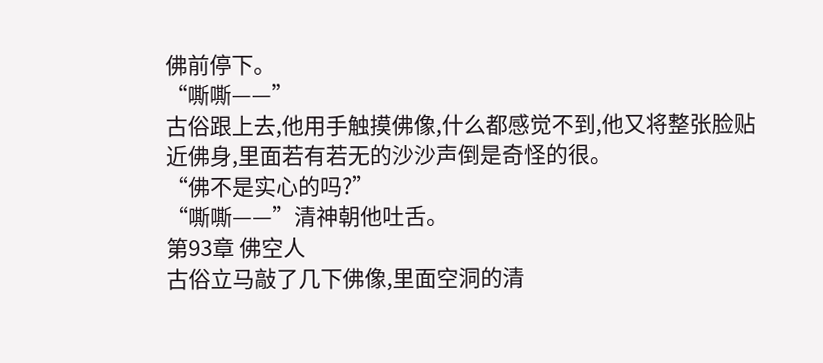佛前停下。
“嘶嘶——”
古俗跟上去,他用手触摸佛像,什么都感觉不到,他又将整张脸贴近佛身,里面若有若无的沙沙声倒是奇怪的很。
“佛不是实心的吗?”
“嘶嘶——”清神朝他吐舌。
第93章 佛空人
古俗立马敲了几下佛像,里面空洞的清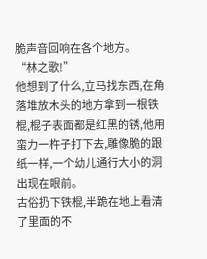脆声音回响在各个地方。
“林之歌!”
他想到了什么,立马找东西,在角落堆放木头的地方拿到一根铁棍,棍子表面都是红黑的锈,他用蛮力一杵子打下去,雕像脆的跟纸一样,一个幼儿通行大小的洞出现在眼前。
古俗扔下铁棍,半跪在地上看清了里面的不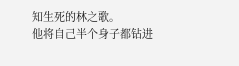知生死的林之歌。
他将自己半个身子都钻进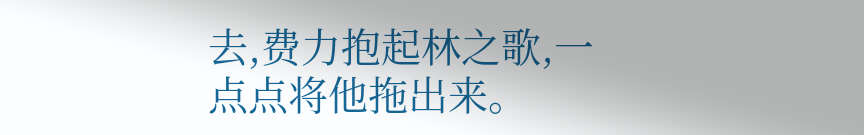去,费力抱起林之歌,一点点将他拖出来。